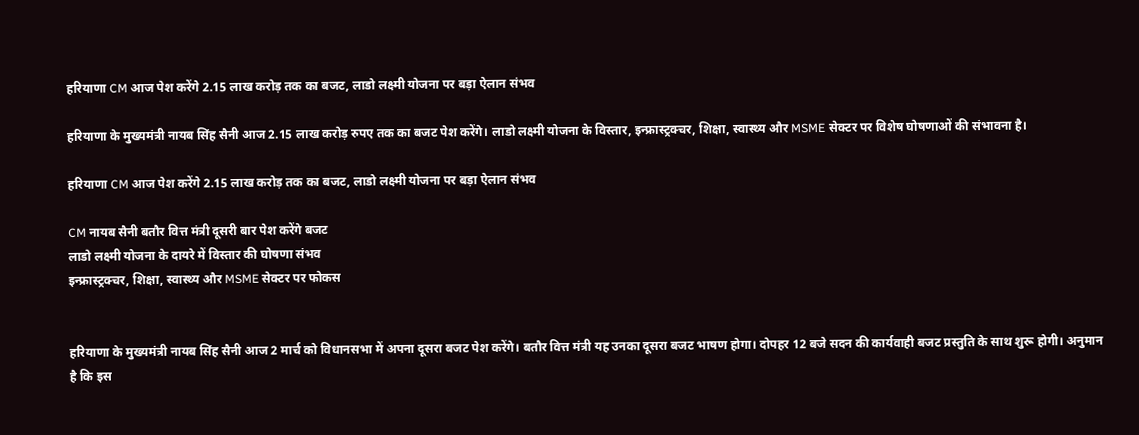हरियाणा CM आज पेश करेंगे 2.15 लाख करोड़ तक का बजट, लाडो लक्ष्मी योजना पर बड़ा ऐलान संभव

हरियाणा के मुख्यमंत्री नायब सिंह सैनी आज 2.15 लाख करोड़ रुपए तक का बजट पेश करेंगे। लाडो लक्ष्मी योजना के विस्तार, इन्फ्रास्ट्रक्चर, शिक्षा, स्वास्थ्य और MSME सेक्टर पर विशेष घोषणाओं की संभावना है।

हरियाणा CM आज पेश करेंगे 2.15 लाख करोड़ तक का बजट, लाडो लक्ष्मी योजना पर बड़ा ऐलान संभव

CM नायब सैनी बतौर वित्त मंत्री दूसरी बार पेश करेंगे बजट
लाडो लक्ष्मी योजना के दायरे में विस्तार की घोषणा संभव
इन्फ्रास्ट्रक्चर, शिक्षा, स्वास्थ्य और MSME सेक्टर पर फोकस


हरियाणा के मुख्यमंत्री नायब सिंह सैनी आज 2 मार्च को विधानसभा में अपना दूसरा बजट पेश करेंगे। बतौर वित्त मंत्री यह उनका दूसरा बजट भाषण होगा। दोपहर 12 बजे सदन की कार्यवाही बजट प्रस्तुति के साथ शुरू होगी। अनुमान है कि इस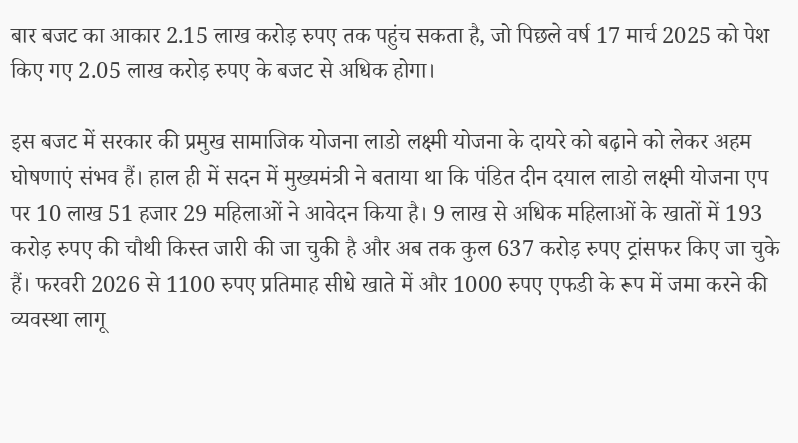बार बजट का आकार 2.15 लाख करोड़ रुपए तक पहुंच सकता है, जो पिछले वर्ष 17 मार्च 2025 को पेश किए गए 2.05 लाख करोड़ रुपए के बजट से अधिक होगा।

इस बजट में सरकार की प्रमुख सामाजिक योजना लाडो लक्ष्मी योजना के दायरे को बढ़ाने को लेकर अहम घोषणाएं संभव हैं। हाल ही में सदन में मुख्यमंत्री ने बताया था कि पंडित दीन दयाल लाडो लक्ष्मी योजना एप पर 10 लाख 51 हजार 29 महिलाओं ने आवेदन किया है। 9 लाख से अधिक महिलाओं के खातों में 193 करोड़ रुपए की चौथी किस्त जारी की जा चुकी है और अब तक कुल 637 करोड़ रुपए ट्रांसफर किए जा चुके हैं। फरवरी 2026 से 1100 रुपए प्रतिमाह सीधे खाते में और 1000 रुपए एफडी के रूप में जमा करने की व्यवस्था लागू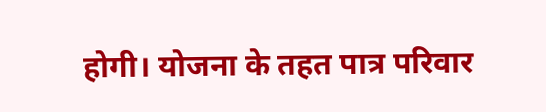होगी। योजना के तहत पात्र परिवार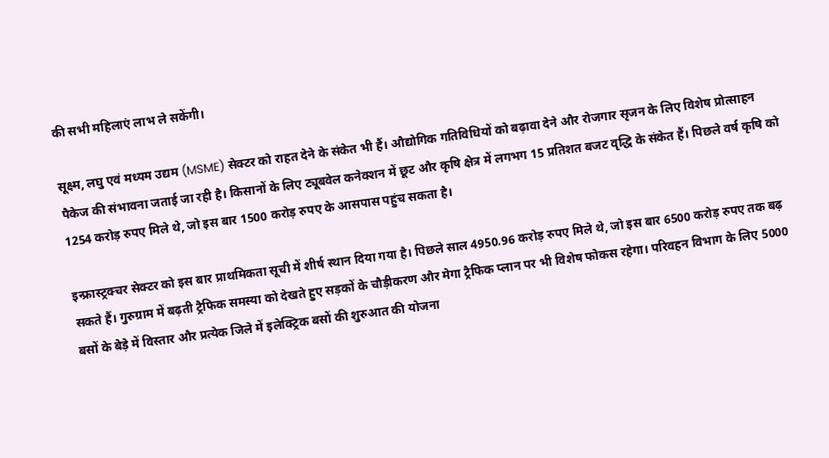की सभी महिलाएं लाभ ले सकेंगी।

सूक्ष्म, लघु एवं मध्यम उद्यम (MSME) सेक्टर को राहत देने के संकेत भी हैं। औद्योगिक गतिविधियों को बढ़ावा देने और रोजगार सृजन के लिए विशेष प्रोत्साहन पैकेज की संभावना जताई जा रही है। किसानों के लिए ट्यूबवेल कनेक्शन में छूट और कृषि क्षेत्र में लगभग 15 प्रतिशत बजट वृद्धि के संकेत हैं। पिछले वर्ष कृषि को 1254 करोड़ रुपए मिले थे, जो इस बार 1500 करोड़ रुपए के आसपास पहुंच सकता है।

इन्फ्रास्ट्रक्चर सेक्टर को इस बार प्राथमिकता सूची में शीर्ष स्थान दिया गया है। पिछले साल 4950.96 करोड़ रुपए मिले थे, जो इस बार 6500 करोड़ रुपए तक बढ़ सकते हैं। गुरुग्राम में बढ़ती ट्रैफिक समस्या को देखते हुए सड़कों के चौड़ीकरण और मेगा ट्रैफिक प्लान पर भी विशेष फोकस रहेगा। परिवहन विभाग के लिए 5000 बसों के बेड़े में विस्तार और प्रत्येक जिले में इलेक्ट्रिक बसों की शुरुआत की योजना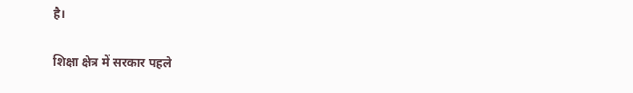है।

शिक्षा क्षेत्र में सरकार पहले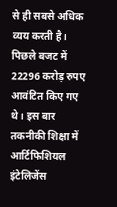से ही सबसे अधिक व्यय करती है। पिछले बजट में 22296 करोड़ रुपए आवंटित किए गए थे। इस बार तकनीकी शिक्षा में आर्टिफिशियल इंटेलिजेंस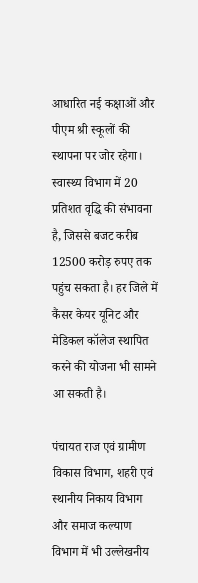आधारित नई कक्षाओं और पीएम श्री स्कूलों की स्थापना पर जोर रहेगा। स्वास्थ्य विभाग में 20 प्रतिशत वृद्धि की संभावना है, जिससे बजट करीब 12500 करोड़ रुपए तक पहुंच सकता है। हर जिले में कैंसर केयर यूनिट और मेडिकल कॉलेज स्थापित करने की योजना भी सामने आ सकती है।

पंचायत राज एवं ग्रामीण विकास विभाग, शहरी एवं स्थानीय निकाय विभाग और समाज कल्याण विभाग में भी उल्लेखनीय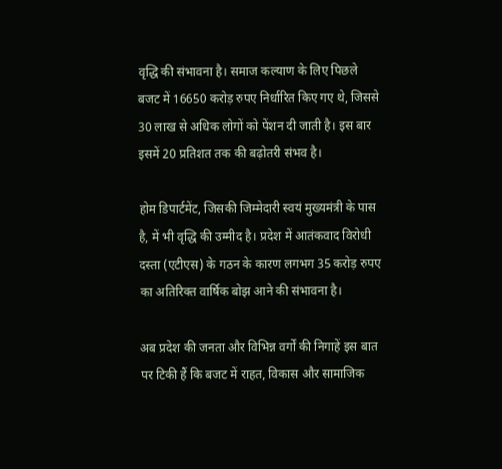वृद्धि की संभावना है। समाज कल्याण के लिए पिछले बजट में 16650 करोड़ रुपए निर्धारित किए गए थे, जिससे 30 लाख से अधिक लोगों को पेंशन दी जाती है। इस बार इसमें 20 प्रतिशत तक की बढ़ोतरी संभव है।

होम डिपार्टमेंट, जिसकी जिम्मेदारी स्वयं मुख्यमंत्री के पास है, में भी वृद्धि की उम्मीद है। प्रदेश में आतंकवाद विरोधी दस्ता (एटीएस) के गठन के कारण लगभग 35 करोड़ रुपए का अतिरिक्त वार्षिक बोझ आने की संभावना है।

अब प्रदेश की जनता और विभिन्न वर्गों की निगाहें इस बात पर टिकी हैं कि बजट में राहत, विकास और सामाजिक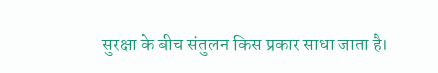सुरक्षा के बीच संतुलन किस प्रकार साधा जाता है।